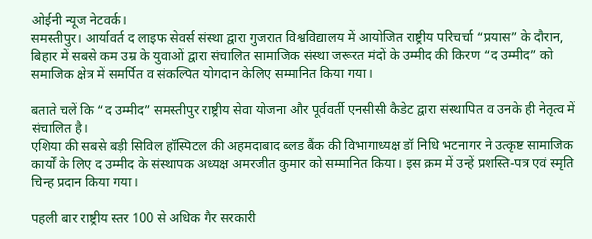ओईनी न्यूज नेटवर्क।
समस्तीपुर। आर्यावर्त द लाइफ सेवर्स संस्था द्वारा गुजरात विश्वविद्यालय में आयोजित राष्ट्रीय परिचर्चा “प्रयास” के दौरान, बिहार में सबसे कम उम्र के युवाओं द्वारा संचालित सामाजिक संस्था जरूरत मंदों के उम्मीद की किरण “द उम्मीद” को समाजिक क्षेत्र में समर्पित व संकल्पित योगदान केलिए सम्मानित किया गया।

बताते चलें कि “द उम्मीद” समस्तीपुर राष्ट्रीय सेवा योजना और पूर्ववर्ती एनसीसी कैडेट द्वारा संस्थापित व उनके ही नेतृत्व में संचालित है।
एशिया की सबसे बड़ी सिविल हॉस्पिटल की अहमदाबाद ब्लड बैंक की विभागाध्यक्ष डॉ निधि भटनागर ने उत्कृष्ट सामाजिक कार्यों के लिए द उम्मीद के संस्थापक अध्यक्ष अमरजीत कुमार को सम्मानित किया। इस क्रम में उन्हें प्रशस्ति-पत्र एवं स्मृति चिन्ह प्रदान किया गया।

पहली बार राष्ट्रीय स्तर 100 से अधिक गैर सरकारी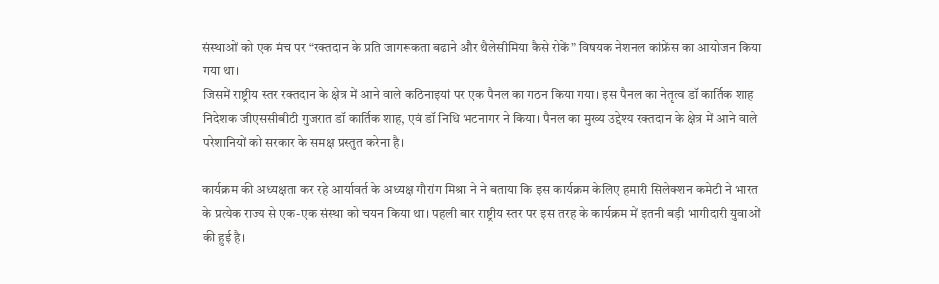संस्थाओं को एक मंच पर “रक्तदान के प्रति जागरूकता बढाने और थैलेसीमिया कैसे रोकें” विषयक नेशनल कांफ्रेंस का आयोजन किया गया था।
जिसमें राष्ट्रीय स्तर रक्तदान के क्षेत्र में आने वाले कठिनाइयां पर एक पैनल का गठन किया गया। इस पैनल का नेतृत्व डॉ कार्तिक शाह निदेशक जीएससीबीटी गुजरात डॉ कार्तिक शाह, एवं डॉ निधि भटनागर ने किया। पैनल का मुख्य उद्देश्य रक्तदान के क्षेत्र में आने वाले परेशानियों को सरकार के समक्ष प्रस्तुत करेना है।

कार्यक्रम की अध्यक्षता कर रहे आर्यावर्त के अध्यक्ष गौरांग मिश्रा ने ने बताया कि इस कार्यक्रम केलिए हमारी सिलेक्शन कमेटी ने भारत के प्रत्येक राज्य से एक-एक संस्था को चयन किया था। पहली बार राष्ट्रीय स्तर पर इस तरह के कार्यक्रम में इतनी बड़ी भागीदारी युवाओं की हुई है।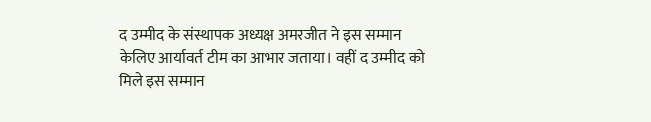द उम्मीद के संस्थापक अध्यक्ष अमरजीत ने इस सम्मान केलिए आर्यावर्त टीम का आभार जताया। वहीं द उम्मीद को मिले इस सम्मान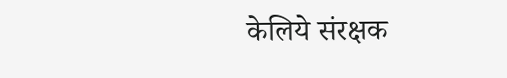केलिये संरक्षक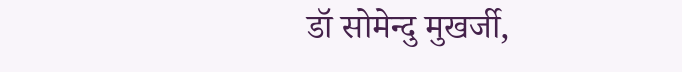डॉ सोमेन्दु मुखर्जी,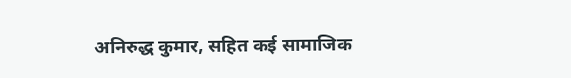अनिरुद्ध कुमार, सहित कई सामाजिक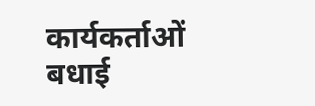कार्यकर्ताओं बधाई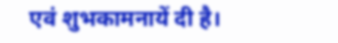एवं शुभकामनायें दी है।